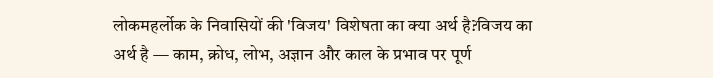लोकमहर्लोक के निवासियों की 'विजय' विशेषता का क्या अर्थ है?विजय का अर्थ है — काम, क्रोध, लोभ, अज्ञान और काल के प्रभाव पर पूर्ण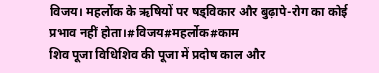विजय। महर्लोक के ऋषियों पर षड्विकार और बुढ़ापे-रोग का कोई प्रभाव नहीं होता।#विजय#महर्लोक#काम
शिव पूजा विधिशिव की पूजा में प्रदोष काल और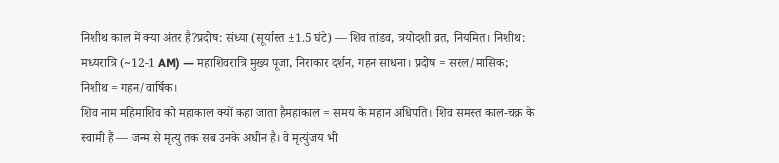निशीथ काल में क्या अंतर है?प्रदोष: संध्या (सूर्यास्त ±1.5 घंटे) — शिव तांडव, त्रयोदशी व्रत, नियमित। निशीथ: मध्यरात्रि (~12-1 AM) — महाशिवरात्रि मुख्य पूजा, निराकार दर्शन, गहन साधना। प्रदोष = सरल/मासिक; निशीथ = गहन/वार्षिक।
शिव नाम महिमाशिव को महाकाल क्यों कहा जाता हैमहाकाल = समय के महान अधिपति। शिव समस्त काल-चक्र के स्वामी हैं — जन्म से मृत्यु तक सब उनके अधीन है। वे मृत्युंजय भी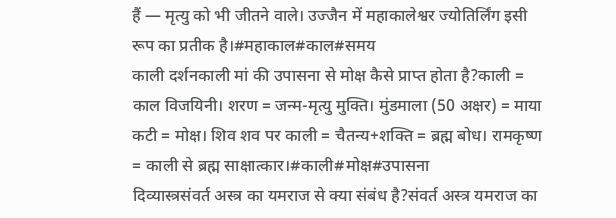हैं — मृत्यु को भी जीतने वाले। उज्जैन में महाकालेश्वर ज्योतिर्लिंग इसी रूप का प्रतीक है।#महाकाल#काल#समय
काली दर्शनकाली मां की उपासना से मोक्ष कैसे प्राप्त होता है?काली = काल विजयिनी। शरण = जन्म-मृत्यु मुक्ति। मुंडमाला (50 अक्षर) = माया कटी = मोक्ष। शिव शव पर काली = चैतन्य+शक्ति = ब्रह्म बोध। रामकृष्ण = काली से ब्रह्म साक्षात्कार।#काली#मोक्ष#उपासना
दिव्यास्त्रसंवर्त अस्त्र का यमराज से क्या संबंध है?संवर्त अस्त्र यमराज का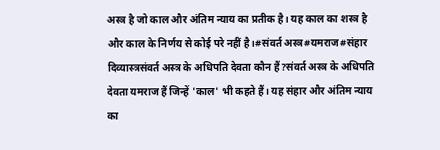अस्त्र है जो काल और अंतिम न्याय का प्रतीक है। यह काल का शस्त्र है और काल के निर्णय से कोई परे नहीं है।#संवर्त अस्त्र#यमराज#संहार
दिव्यास्त्रसंवर्त अस्त्र के अधिपति देवता कौन हैं?संवर्त अस्त्र के अधिपति देवता यमराज हैं जिन्हें 'काल' भी कहते हैं। यह संहार और अंतिम न्याय का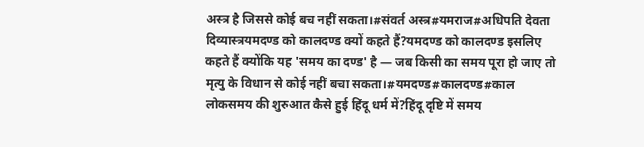अस्त्र है जिससे कोई बच नहीं सकता।#संवर्त अस्त्र#यमराज#अधिपति देवता
दिव्यास्त्रयमदण्ड को कालदण्ड क्यों कहते हैं?यमदण्ड को कालदण्ड इसलिए कहते हैं क्योंकि यह 'समय का दण्ड' है — जब किसी का समय पूरा हो जाए तो मृत्यु के विधान से कोई नहीं बचा सकता।#यमदण्ड#कालदण्ड#काल
लोकसमय की शुरुआत कैसे हुई हिंदू धर्म में?हिंदू दृष्टि में समय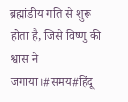ब्रह्मांडीय गति से शुरू होता है, जिसे विष्णु की श्वास ने जगाया।#समय#हिंदू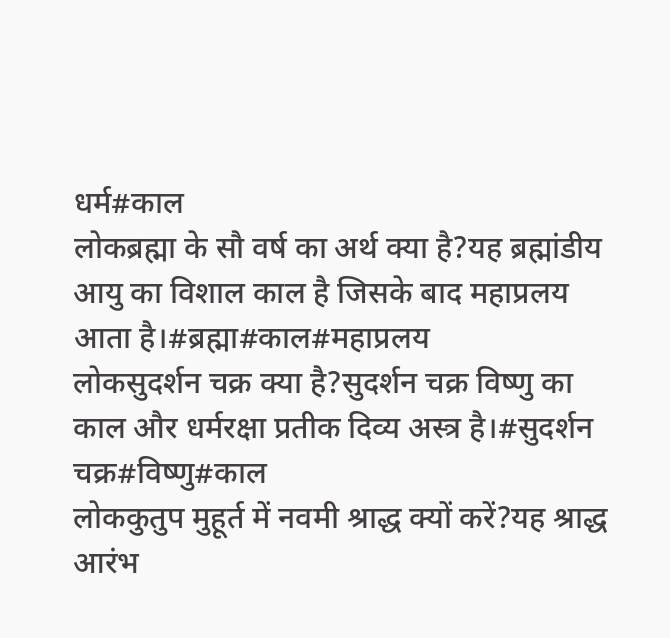धर्म#काल
लोकब्रह्मा के सौ वर्ष का अर्थ क्या है?यह ब्रह्मांडीय आयु का विशाल काल है जिसके बाद महाप्रलय आता है।#ब्रह्मा#काल#महाप्रलय
लोकसुदर्शन चक्र क्या है?सुदर्शन चक्र विष्णु का काल और धर्मरक्षा प्रतीक दिव्य अस्त्र है।#सुदर्शन चक्र#विष्णु#काल
लोककुतुप मुहूर्त में नवमी श्राद्ध क्यों करें?यह श्राद्ध आरंभ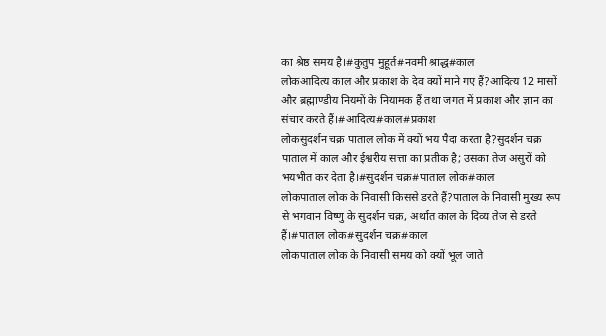का श्रेष्ठ समय है।#कुतुप मुहूर्त#नवमी श्राद्ध#काल
लोकआदित्य काल और प्रकाश के देव क्यों माने गए हैं?आदित्य 12 मासों और ब्रह्माण्डीय नियमों के नियामक हैं तथा जगत में प्रकाश और ज्ञान का संचार करते हैं।#आदित्य#काल#प्रकाश
लोकसुदर्शन चक्र पाताल लोक में क्यों भय पैदा करता है?सुदर्शन चक्र पाताल में काल और ईश्वरीय सत्ता का प्रतीक है; उसका तेज असुरों को भयभीत कर देता है।#सुदर्शन चक्र#पाताल लोक#काल
लोकपाताल लोक के निवासी किससे डरते हैं?पाताल के निवासी मुख्य रूप से भगवान विष्णु के सुदर्शन चक्र, अर्थात काल के दिव्य तेज से डरते हैं।#पाताल लोक#सुदर्शन चक्र#काल
लोकपाताल लोक के निवासी समय को क्यों भूल जाते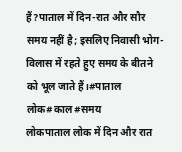हैं?पाताल में दिन-रात और सौर समय नहीं है; इसलिए निवासी भोग-विलास में रहते हुए समय के बीतने को भूल जाते हैं।#पाताल लोक#काल#समय
लोकपाताल लोक में दिन और रात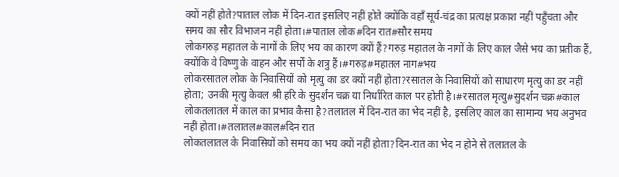क्यों नहीं होते?पाताल लोक में दिन-रात इसलिए नहीं होते क्योंकि वहाँ सूर्य-चंद्र का प्रत्यक्ष प्रकाश नहीं पहुँचता और समय का सौर विभाजन नहीं होता।#पाताल लोक#दिन रात#सौर समय
लोकगरुड़ महातल के नागों के लिए भय का कारण क्यों हैं?गरुड़ महातल के नागों के लिए काल जैसे भय का प्रतीक हैं, क्योंकि वे विष्णु के वाहन और सर्पों के शत्रु हैं।#गरुड़#महातल नाग#भय
लोकरसातल लोक के निवासियों को मृत्यु का डर क्यों नहीं होता?रसातल के निवासियों को साधारण मृत्यु का डर नहीं होता; उनकी मृत्यु केवल श्री हरि के सुदर्शन चक्र या निर्धारित काल पर होती है।#रसातल मृत्यु#सुदर्शन चक्र#काल
लोकतलातल में काल का प्रभाव कैसा है?तलातल में दिन-रात का भेद नहीं है, इसलिए काल का सामान्य भय अनुभव नहीं होता।#तलातल#काल#दिन रात
लोकतलातल के निवासियों को समय का भय क्यों नहीं होता?दिन-रात का भेद न होने से तलातल के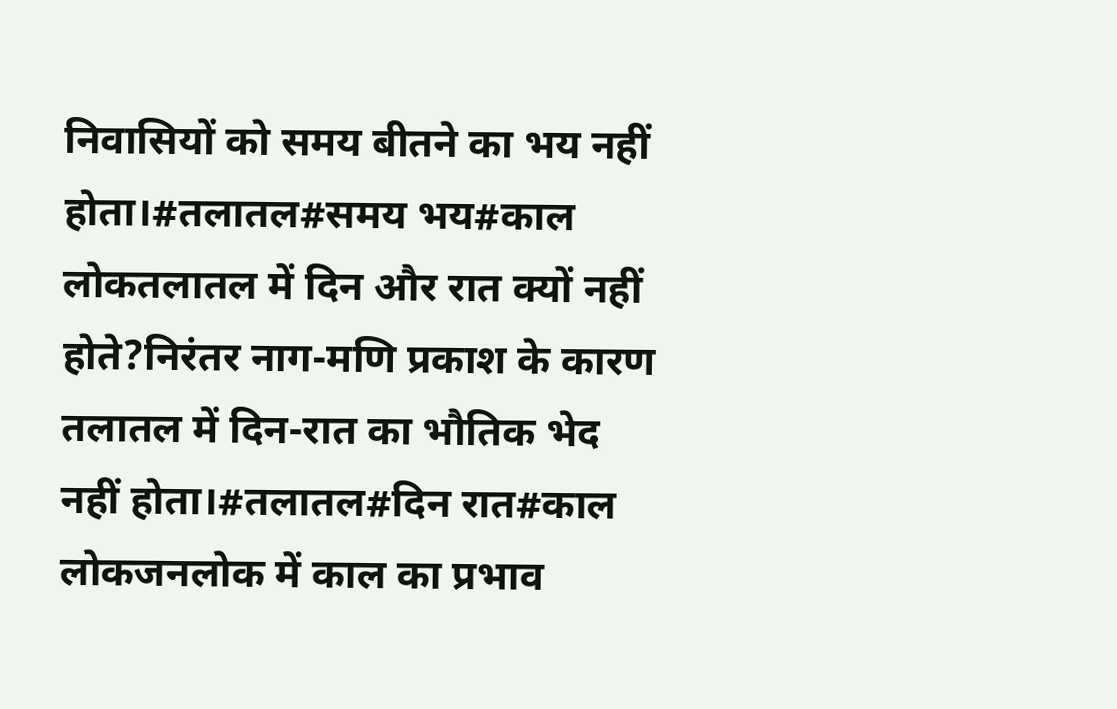निवासियों को समय बीतने का भय नहीं होता।#तलातल#समय भय#काल
लोकतलातल में दिन और रात क्यों नहीं होते?निरंतर नाग-मणि प्रकाश के कारण तलातल में दिन-रात का भौतिक भेद नहीं होता।#तलातल#दिन रात#काल
लोकजनलोक में काल का प्रभाव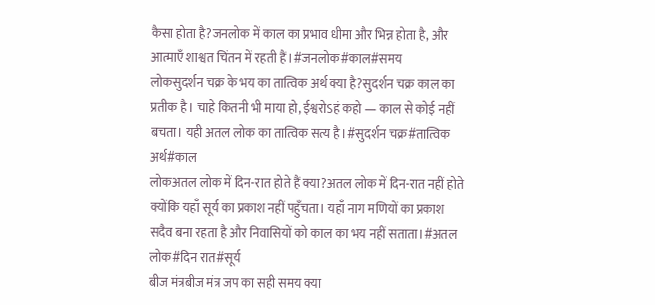कैसा होता है?जनलोक में काल का प्रभाव धीमा और भिन्न होता है, और आत्माएँ शाश्वत चिंतन में रहती हैं।#जनलोक#काल#समय
लोकसुदर्शन चक्र के भय का तात्विक अर्थ क्या है?सुदर्शन चक्र काल का प्रतीक है। चाहे कितनी भी माया हो, ईश्वरोऽहं कहो — काल से कोई नहीं बचता। यही अतल लोक का तात्विक सत्य है।#सुदर्शन चक्र#तात्विक अर्थ#काल
लोकअतल लोक में दिन-रात होते हैं क्या?अतल लोक में दिन-रात नहीं होते क्योंकि यहाँ सूर्य का प्रकाश नहीं पहुँचता। यहाँ नाग मणियों का प्रकाश सदैव बना रहता है और निवासियों को काल का भय नहीं सताता।#अतल लोक#दिन रात#सूर्य
बीज मंत्रबीज मंत्र जप का सही समय क्या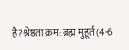है?श्रेष्ठता क्रम: ब्रह्म मुहूर्त (4-6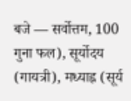बजे — सर्वोत्तम, 100 गुना फल), सूर्योदय (गायत्री), मध्याह्न (सूर्य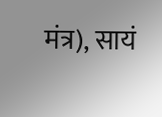मंत्र), सायं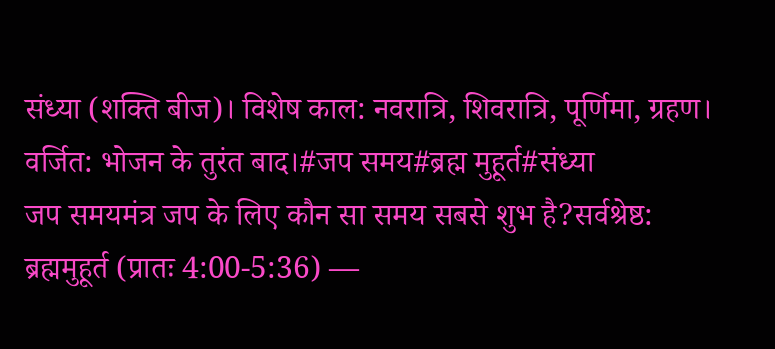संध्या (शक्ति बीज)। विशेष काल: नवरात्रि, शिवरात्रि, पूर्णिमा, ग्रहण। वर्जित: भोजन के तुरंत बाद।#जप समय#ब्रह्म मुहूर्त#संध्या
जप समयमंत्र जप के लिए कौन सा समय सबसे शुभ है?सर्वश्रेष्ठ: ब्रह्ममुहूर्त (प्रातः 4:00-5:36) —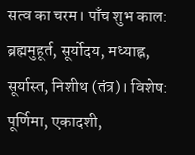सत्व का चरम। पाँच शुभ काल: ब्रह्ममुहूर्त, सूर्योदय, मध्याह्न, सूर्यास्त, निशीथ (तंत्र)। विशेष: पूर्णिमा, एकादशी,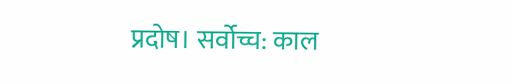प्रदोष। सर्वोच्च: काल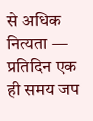से अधिक नित्यता — प्रतिदिन एक ही समय जप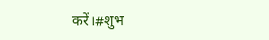करें।#शुभ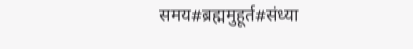समय#ब्रह्ममुहूर्त#संध्या